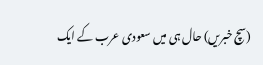(سچ خبریں) حال ہی میں سعودی عرب کے ایک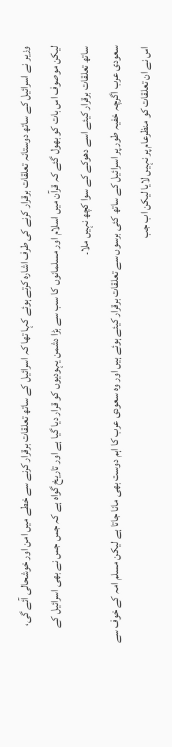وزیر نے اسرائیل کے ساتھ دوستانہ تعلقات برقرار کرنے کی طرف اشارہ کرتے ہوئے کہا تھا کہ اسرائیل کے ساتھ تعلقات برقرار کرنے سے خطے میں امن اور خوشحالی آئے گی، لیکن موصوف اس بات کو بھول گئے کہ قرآن میں اسلام اور مسلمانوں کا سب سے بڑا دشمن یہودیوں کو قرار دیا گیا ہے اور تاریخ گواہ ہے کہ جس جس نے بھی اسرائیل کے ساتھ تعلقات برقرار کیئے اسے دھوکے کے سوا کچھ نہیں ملا۔
سعودی عرب اگرچہ خفیہ طور پر اسرائیل کے ساتھ کئی برسوں سے تعلقات برقرار کیئے ہوئے ہیں اور وہ سعودی عرب کا اہم دوست بھی مانا جاتا ہے لیکن مسلم امہ کے خوف سے اس نے ان تعلقات کو منظرعام پر نہیں لایا لیکن اب جب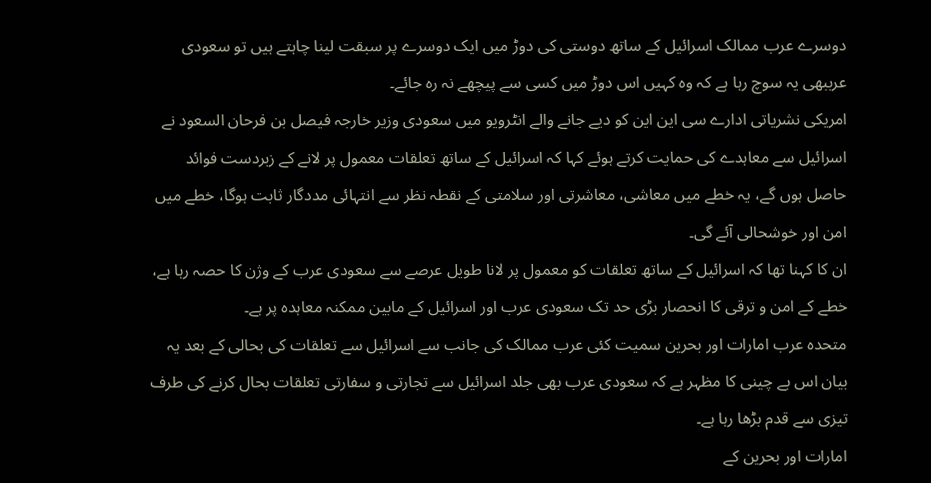دوسرے عرب ممالک اسرائیل کے ساتھ دوستی کی دوڑ میں ایک دوسرے پر سبقت لینا چاہتے ہیں تو سعودی عرببھی یہ سوچ رہا ہے کہ وہ کہیں اس دوڑ میں کسی سے پیچھے نہ رہ جائے۔
امریکی نشریاتی ادارے سی این این کو دیے جانے والے انٹرویو میں سعودی وزیر خارجہ فیصل بن فرحان السعود نے اسرائیل سے معاہدے کی حمایت کرتے ہوئے کہا کہ اسرائیل کے ساتھ تعلقات معمول پر لانے کے زبردست فوائد حاصل ہوں گے، یہ خطے میں معاشی، معاشرتی اور سلامتی کے نقطہ نظر سے انتہائی مددگار ثابت ہوگا، خطے میں امن اور خوشحالی آئے گی۔
ان کا کہنا تھا کہ اسرائیل کے ساتھ تعلقات کو معمول پر لانا طویل عرصے سے سعودی عرب کے وژن کا حصہ رہا ہے، خطے کے امن و ترقی کا انحصار بڑی حد تک سعودی عرب اور اسرائیل کے مابین ممکنہ معاہدہ پر ہے۔
متحدہ عرب امارات اور بحرین سمیت کئی عرب ممالک کی جانب سے اسرائیل سے تعلقات کی بحالی کے بعد یہ بیان اس بے چینی کا مظہر ہے کہ سعودی عرب بھی جلد اسرائیل سے تجارتی و سفارتی تعلقات بحال کرنے کی طرف تیزی سے قدم بڑھا رہا ہے۔
امارات اور بحرین کے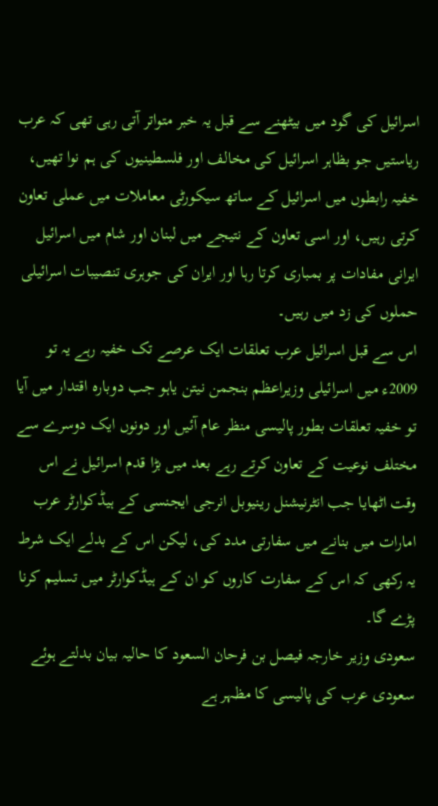اسرائیل کی گود میں بیٹھنے سے قبل یہ خبر متواتر آتی رہی تھی کہ عرب ریاستیں جو بظاہر اسرائیل کی مخالف اور فلسطینیوں کی ہم نوا تھیں، خفیہ رابطوں میں اسرائیل کے ساتھ سیکورٹی معاملات میں عملی تعاون کرتی رہیں، اور اسی تعاون کے نتیجے میں لبنان اور شام میں اسرائیل ایرانی مفادات پر بمباری کرتا رہا اور ایران کی جوہری تنصیبات اسرائیلی حملوں کی زد میں رہیں۔
اس سے قبل اسرائیل عرب تعلقات ایک عرصے تک خفیہ رہے یہ تو 2009ء میں اسرائیلی وزیراعظم بنجمن نیتن یاہو جب دوبارہ اقتدار میں آیا تو خفیہ تعلقات بطور پالیسی منظر عام آئیں اور دونوں ایک دوسرے سے مختلف نوعیت کے تعاون کرتے رہے بعد میں بڑا قدم اسرائیل نے اس وقت اٹھایا جب انٹرنیشنل رینیوبل انرجی ایجنسی کے ہیڈکوارٹر عرب امارات میں بنانے میں سفارتی مدد کی، لیکن اس کے بدلے ایک شرط یہ رکھی کہ اس کے سفارت کاروں کو ان کے ہیڈکوارٹر میں تسلیم کرنا پڑے گا۔
سعودی وزیر خارجہ فیصل بن فرحان السعود کا حالیہ بیان بدلتے ہوئے سعودی عرب کی پالیسی کا مظہر ہے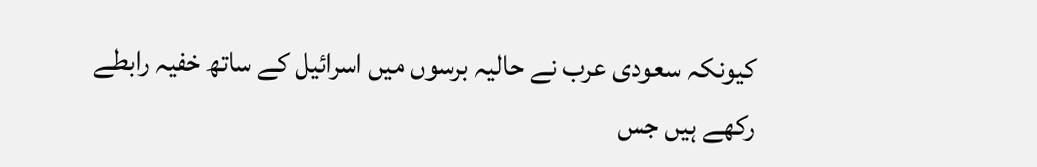کیونکہ سعودی عرب نے حالیہ برسوں میں اسرائیل کے ساتھ خفیہ رابطے رکھے ہیں جس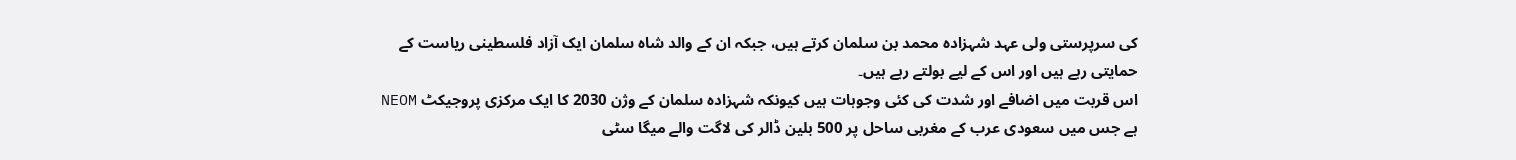کی سرپرستی ولی عہد شہزادہ محمد بن سلمان کرتے ہیں، جبکہ ان کے والد شاہ سلمان ایک آزاد فلسطینی ریاست کے حمایتی رہے ہیں اور اس کے لیے بولتے رہے ہیں۔
اس قربت میں اضافے اور شدت کی کئی وجوہات ہیں کیونکہ شہزادہ سلمان کے وژن 2030 کا ایک مرکزی پروجیکٹ NEOM ہے جس میں سعودی عرب کے مغربی ساحل پر 500 بلین ڈالر کی لاگت والے میگا سٹی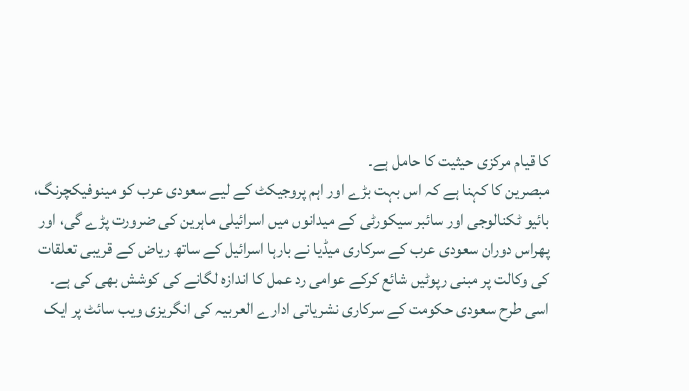کا قیام مرکزی حیثیت کا حامل ہے۔
مبصرین کا کہنا ہے کہ اس بہت بڑے اور اہم پروجیکٹ کے لیے سعودی عرب کو مینوفیکچرنگ، بائیو ٹکنالوجی اور سائبر سیکورٹی کے میدانوں میں اسرائیلی ماہرین کی ضرورت پڑے گی، اور پھراس دوران سعودی عرب کے سرکاری میڈیا نے بارہا اسرائیل کے ساتھ ریاض کے قریبی تعلقات کی وکالت پر مبنی رپوٹیں شائع کرکے عوامی رد عمل کا اندازہ لگانے کی کوشش بھی کی ہے۔
اسی طرح سعودی حکومت کے سرکاری نشریاتی ادارے العربیہ کی انگریزی ویب سائٹ پر ایک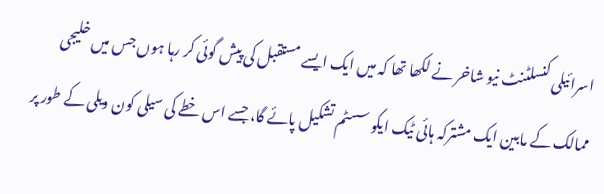اسرائیلی کنسلٹنٹ نیو شاخر نے لکھا تھا کہ میں ایک ایسے مستقبل کی پیش گوئی کر رہا ہوں جس میں خلیجی ممالک کے مابین ایک مشترکہ ہائی ٹیک ایکو سسٹم تشکیل پائے گا، جسے اس خطے کی سیلی کون ویلی کے طور پر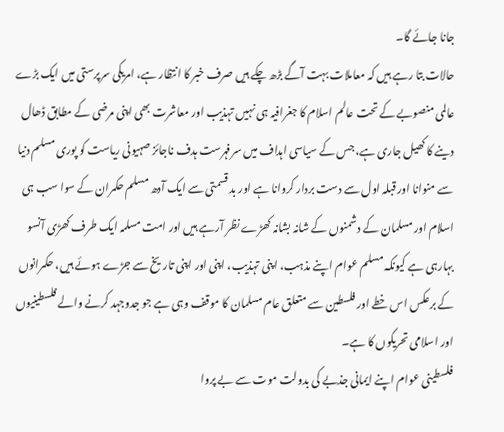جانا جائے گا۔
حالات بتا رہے ہیں کہ معاملات بہت آگے بڑھ چکے ہیں صرف خبر کا انتظار ہے، امریکی سرپرستی میں ایک بڑے عالمی منصوبے کے تحت عالم اسلام کا جغرافیہ ہی نہیں تہذیب اور معاشرت بھی اپنی مرضی کے مطابق ڈھال دینے کا کھیل جاری ہے، جس کے سیاسی اہداف میں سرفہرست ہدف ناجائز صہیونی ریاست کو پوری مسلم دنیا سے منوانا اور قبلہ اول سے دست بردار کروانا ہے اور بد قسمتی سے ایک آدھ مسلم حکمران کے سوا سب ہی اسلام اور مسلمان کے دشمنوں کے شانہ بشانہ کھڑے نظر آرہے ہیں اور امت مسلمہ ایک طرف کھڑی آنسو بہارہی ہے کیونکہ مسلم عوام اپنے مذہب، اپنی تہذیب، اپنی اور اپنی تاریخ سے جڑے ہوئے ہیں، حکمرانوں کے برعکس اس خطے اور فلسطین سے متعلق عام مسلمان کا موقف وہی ہے جو جدوجہد کرنے والے فلسطینیوں اور اسلامی تحریکوں کا ہے۔
فلسطینی عوام اپنے ایمانی جذبے کی بدولت موت سے بے پروا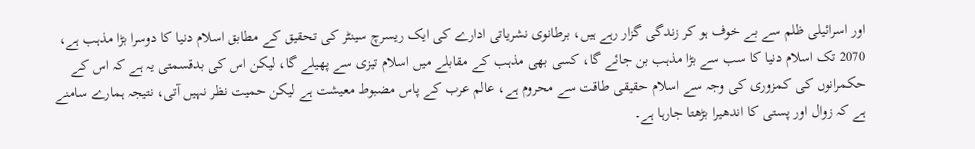اور اسرائیلی ظلم سے بے خوف ہو کر زندگی گزار رہے ہیں، برطانوی نشریاتی ادارے کی ایک ریسرچ سینٹر کی تحقیق کے مطابق اسلام دنیا کا دوسرا بڑا مذہب ہے، 2070 تک اسلام دنیا کا سب سے بڑا مذہب بن جائے گا، کسی بھی مذہب کے مقابلے میں اسلام تیزی سے پھیلے گا، لیکن اس کی بدقسمتی یہ ہے کہ اس کے حکمرانوں کی کمزوری کی وجہ سے اسلام حقیقی طاقت سے محروم ہے، عالم عرب کے پاس مضبوط معیشت ہے لیکن حمیت نظر نہیں آتی، نتیجہ ہمارے سامنے ہے کہ زوال اور پستی کا اندھیرا بڑھتا جارہا ہے۔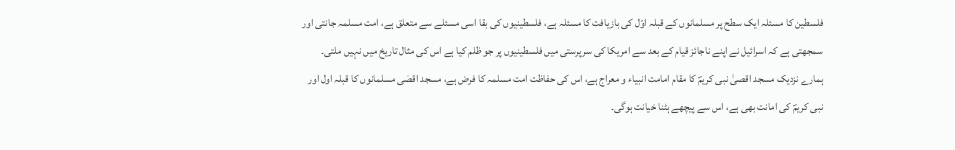فلسطین کا مسئلہ ایک سطح پر مسلمانوں کے قبلہ اوّل کی بازیافت کا مسئلہ ہے، فلسطینیوں کی بقا اسی مسئلے سے متعلق ہے، امت مسلمہ جانتی اور سمجھتی ہے کہ اسرائیل نے اپنے ناجائز قیام کے بعد سے امریکا کی سرپرستی میں فلسطینیوں پر جو ظلم کیا ہے اس کی مثال تاریخ میں نہیں ملتی۔
ہمارے نزدیک مسجد اقصیٰ نبی کریمؐ کا مقام امامت انبیاء و معراج ہے، اس کی حفاظت امت مسلمہ کا فرض ہے، مسجد اقصٰی مسلمانوں کا قبلہ اول اور نبی کریمؐ کی امانت بھی ہے، اس سے پیچھے ہٹنا خیانت ہوگی۔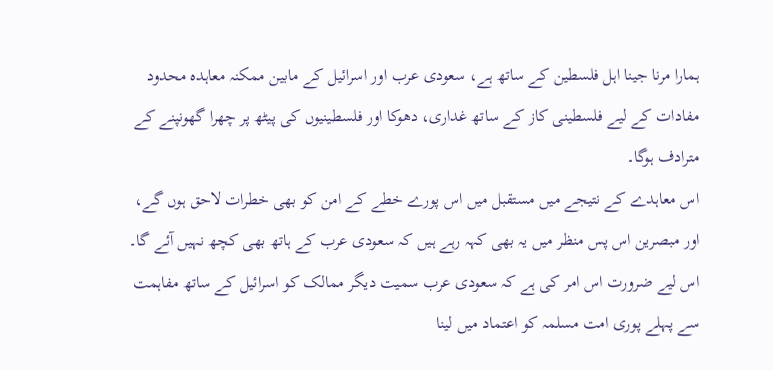ہمارا مرنا جینا اہل فلسطین کے ساتھ ہے، سعودی عرب اور اسرائیل کے مابین ممکنہ معاہدہ محدود مفادات کے لیے فلسطینی کاز کے ساتھ غداری، دھوکا اور فلسطینیوں کی پیٹھ پر چھرا گھونپنے کے مترادف ہوگا۔
اس معاہدے کے نتیجے میں مستقبل میں اس پورے خطے کے امن کو بھی خطرات لاحق ہوں گے، اور مبصرین اس پس منظر میں یہ بھی کہہ رہے ہیں کہ سعودی عرب کے ہاتھ بھی کچھ نہیں آئے گا۔
اس لیے ضرورت اس امر کی ہے کہ سعودی عرب سمیت دیگر ممالک کو اسرائیل کے ساتھ مفاہمت سے پہلے پوری امت مسلمہ کو اعتماد میں لینا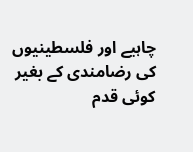چاہیے اور فلسطینیوں کی رضامندی کے بغیر کوئی قدم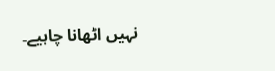نہیں اٹھانا چاہیے۔